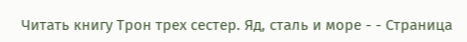Читать книгу Трон трех сестер. Яд, сталь и море - - Страница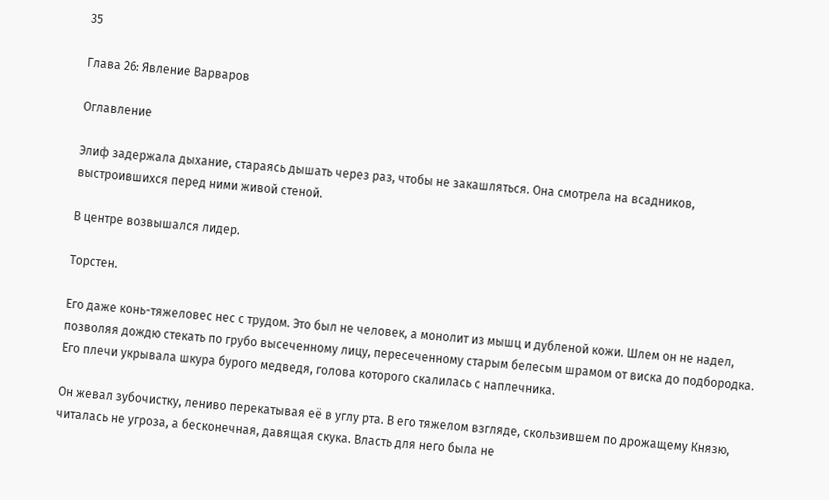35

Глава 26: Явление Варваров

Оглавление

Элиф задержала дыхание, стараясь дышать через раз, чтобы не закашляться. Она смотрела на всадников, выстроившихся перед ними живой стеной.

В центре возвышался лидер.

Торстен.

Его даже конь-тяжеловес нес с трудом. Это был не человек, а монолит из мышц и дубленой кожи. Шлем он не надел, позволяя дождю стекать по грубо высеченному лицу, пересеченному старым белесым шрамом от виска до подбородка. Его плечи укрывала шкура бурого медведя, голова которого скалилась с наплечника.

Он жевал зубочистку, лениво перекатывая её в углу рта. В его тяжелом взгляде, скользившем по дрожащему Князю, читалась не угроза, а бесконечная, давящая скука. Власть для него была не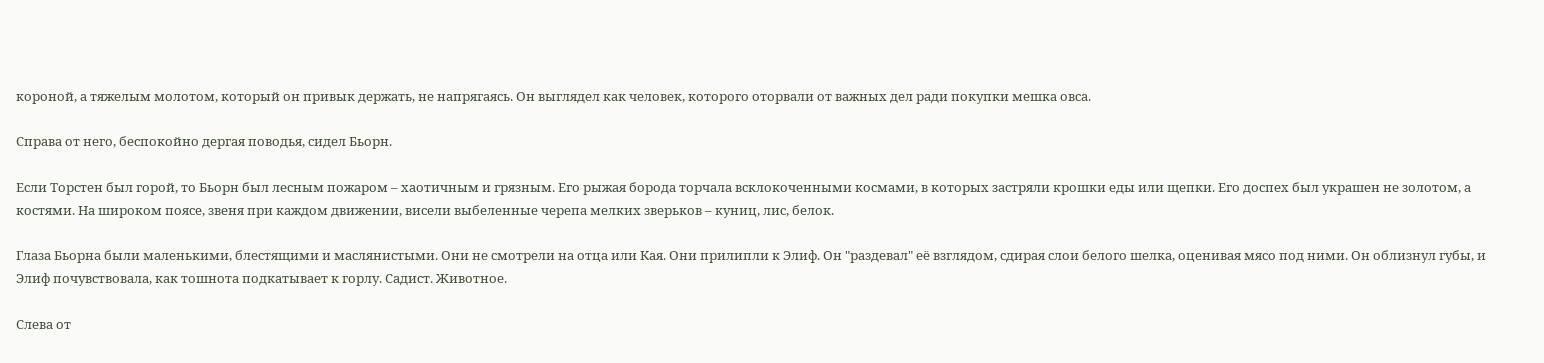короной, а тяжелым молотом, который он привык держать, не напрягаясь. Он выглядел как человек, которого оторвали от важных дел ради покупки мешка овса.

Справа от него, беспокойно дергая поводья, сидел Бьорн.

Если Торстен был горой, то Бьорн был лесным пожаром – хаотичным и грязным. Его рыжая борода торчала всклокоченными космами, в которых застряли крошки еды или щепки. Его доспех был украшен не золотом, а костями. На широком поясе, звеня при каждом движении, висели выбеленные черепа мелких зверьков – куниц, лис, белок.

Глаза Бьорна были маленькими, блестящими и маслянистыми. Они не смотрели на отца или Кая. Они прилипли к Элиф. Он "раздевал" её взглядом, сдирая слои белого шелка, оценивая мясо под ними. Он облизнул губы, и Элиф почувствовала, как тошнота подкатывает к горлу. Садист. Животное.

Слева от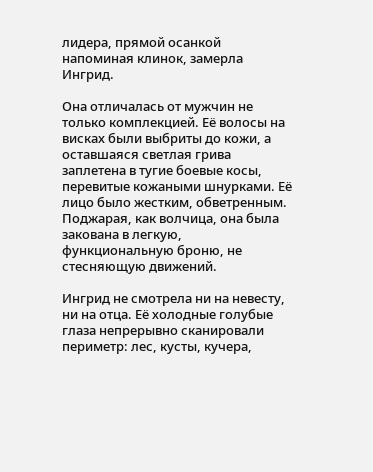лидера, прямой осанкой напоминая клинок, замерла Ингрид.

Она отличалась от мужчин не только комплекцией. Её волосы на висках были выбриты до кожи, а оставшаяся светлая грива заплетена в тугие боевые косы, перевитые кожаными шнурками. Её лицо было жестким, обветренным. Поджарая, как волчица, она была закована в легкую, функциональную броню, не стесняющую движений.

Ингрид не смотрела ни на невесту, ни на отца. Её холодные голубые глаза непрерывно сканировали периметр: лес, кусты, кучера,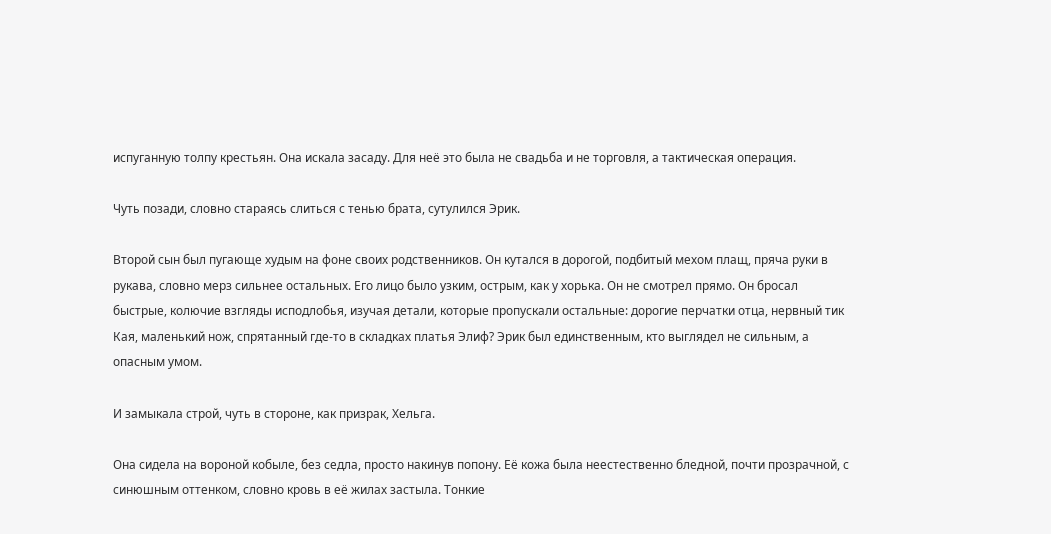испуганную толпу крестьян. Она искала засаду. Для неё это была не свадьба и не торговля, а тактическая операция.

Чуть позади, словно стараясь слиться с тенью брата, сутулился Эрик.

Второй сын был пугающе худым на фоне своих родственников. Он кутался в дорогой, подбитый мехом плащ, пряча руки в рукава, словно мерз сильнее остальных. Его лицо было узким, острым, как у хорька. Он не смотрел прямо. Он бросал быстрые, колючие взгляды исподлобья, изучая детали, которые пропускали остальные: дорогие перчатки отца, нервный тик Кая, маленький нож, спрятанный где-то в складках платья Элиф? Эрик был единственным, кто выглядел не сильным, а опасным умом.

И замыкала строй, чуть в стороне, как призрак, Хельга.

Она сидела на вороной кобыле, без седла, просто накинув попону. Её кожа была неестественно бледной, почти прозрачной, с синюшным оттенком, словно кровь в её жилах застыла. Тонкие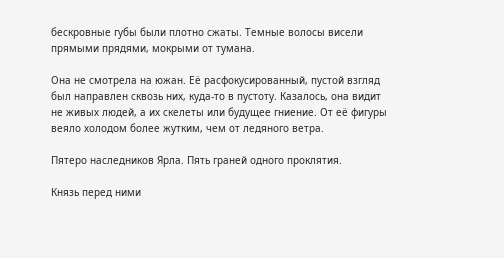бескровные губы были плотно сжаты. Темные волосы висели прямыми прядями, мокрыми от тумана.

Она не смотрела на южан. Её расфокусированный, пустой взгляд был направлен сквозь них, куда-то в пустоту. Казалось, она видит не живых людей, а их скелеты или будущее гниение. От её фигуры веяло холодом более жутким, чем от ледяного ветра.

Пятеро наследников Ярла. Пять граней одного проклятия.

Князь перед ними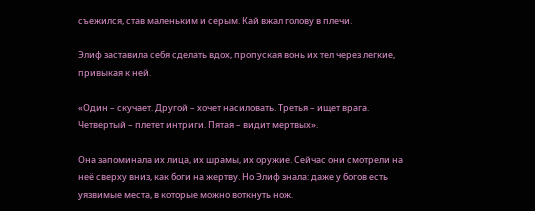съежился, став маленьким и серым. Кай вжал голову в плечи.

Элиф заставила себя сделать вдох, пропуская вонь их тел через легкие, привыкая к ней.

«Один – скучает. Другой – хочет насиловать. Третья – ищет врага. Четвертый – плетет интриги. Пятая – видит мертвых».

Она запоминала их лица, их шрамы, их оружие. Сейчас они смотрели на неё сверху вниз, как боги на жертву. Но Элиф знала: даже у богов есть уязвимые места, в которые можно воткнуть нож.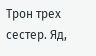Трон трех сестер. Яд,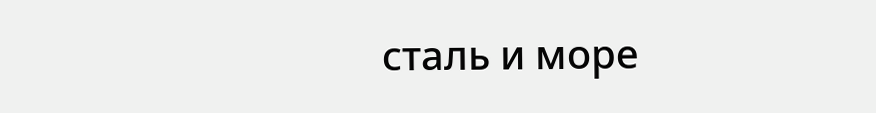сталь и море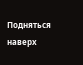Подняться наверх